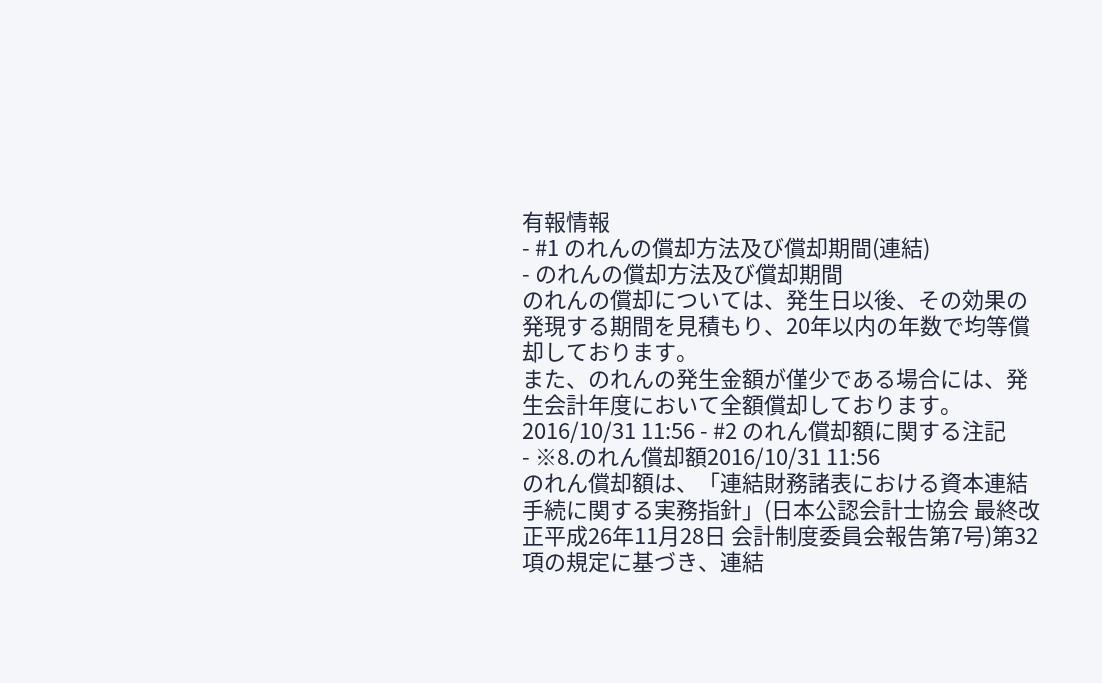有報情報
- #1 のれんの償却方法及び償却期間(連結)
- のれんの償却方法及び償却期間
のれんの償却については、発生日以後、その効果の発現する期間を見積もり、20年以内の年数で均等償却しております。
また、のれんの発生金額が僅少である場合には、発生会計年度において全額償却しております。2016/10/31 11:56 - #2 のれん償却額に関する注記
- ※8.のれん償却額2016/10/31 11:56
のれん償却額は、「連結財務諸表における資本連結手続に関する実務指針」(日本公認会計士協会 最終改正平成26年11月28日 会計制度委員会報告第7号)第32項の規定に基づき、連結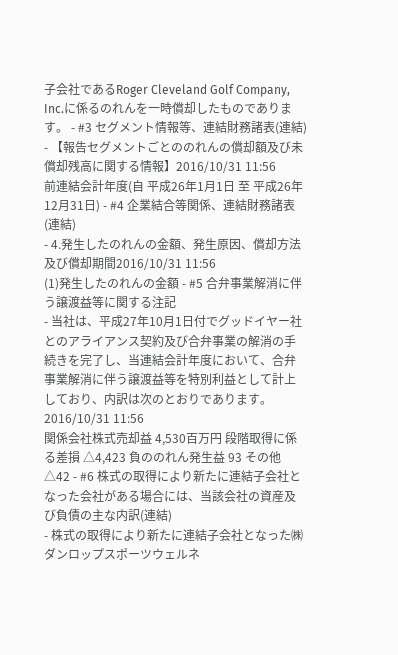子会社であるRoger Cleveland Golf Company, Inc.に係るのれんを一時償却したものであります。 - #3 セグメント情報等、連結財務諸表(連結)
- 【報告セグメントごとののれんの償却額及び未償却残高に関する情報】2016/10/31 11:56
前連結会計年度(自 平成26年1月1日 至 平成26年12月31日) - #4 企業結合等関係、連結財務諸表(連結)
- 4.発生したのれんの金額、発生原因、償却方法及び償却期間2016/10/31 11:56
(1)発生したのれんの金額 - #5 合弁事業解消に伴う譲渡益等に関する注記
- 当社は、平成27年10月1日付でグッドイヤー社とのアライアンス契約及び合弁事業の解消の手続きを完了し、当連結会計年度において、合弁事業解消に伴う譲渡益等を特別利益として計上しており、内訳は次のとおりであります。2016/10/31 11:56
関係会社株式売却益 4,530百万円 段階取得に係る差損 △4,423 負ののれん発生益 93 その他 △42 - #6 株式の取得により新たに連結子会社となった会社がある場合には、当該会社の資産及び負債の主な内訳(連結)
- 株式の取得により新たに連結子会社となった㈱ダンロップスポーツウェルネ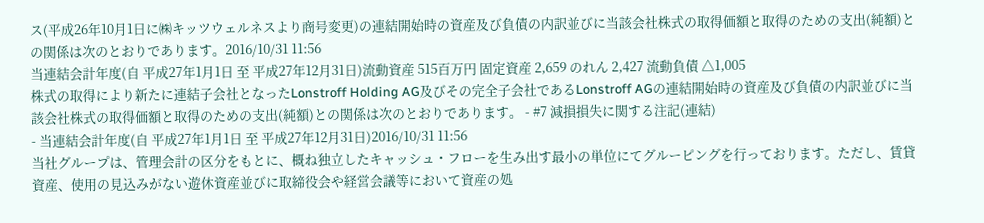ス(平成26年10月1日に㈱キッツウェルネスより商号変更)の連結開始時の資産及び負債の内訳並びに当該会社株式の取得価額と取得のための支出(純額)との関係は次のとおりであります。2016/10/31 11:56
当連結会計年度(自 平成27年1月1日 至 平成27年12月31日)流動資産 515百万円 固定資産 2,659 のれん 2,427 流動負債 △1,005
株式の取得により新たに連結子会社となったLonstroff Holding AG及びその完全子会社であるLonstroff AGの連結開始時の資産及び負債の内訳並びに当該会社株式の取得価額と取得のための支出(純額)との関係は次のとおりであります。 - #7 減損損失に関する注記(連結)
- 当連結会計年度(自 平成27年1月1日 至 平成27年12月31日)2016/10/31 11:56
当社グループは、管理会計の区分をもとに、概ね独立したキャッシュ・フローを生み出す最小の単位にてグルーピングを行っております。ただし、賃貸資産、使用の見込みがない遊休資産並びに取締役会や経営会議等において資産の処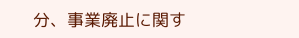分、事業廃止に関す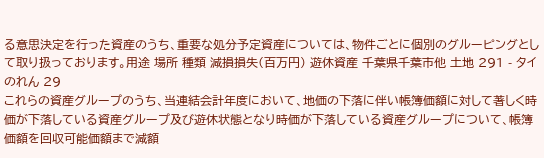る意思決定を行った資産のうち、重要な処分予定資産については、物件ごとに個別のグルーピングとして取り扱っております。用途 場所 種類 減損損失(百万円) 遊休資産 千葉県千葉市他 土地 291 - タイ のれん 29
これらの資産グループのうち、当連結会計年度において、地価の下落に伴い帳簿価額に対して著しく時価が下落している資産グループ及び遊休状態となり時価が下落している資産グループについて、帳簿価額を回収可能価額まで減額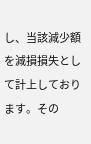し、当該減少額を減損損失として計上しております。その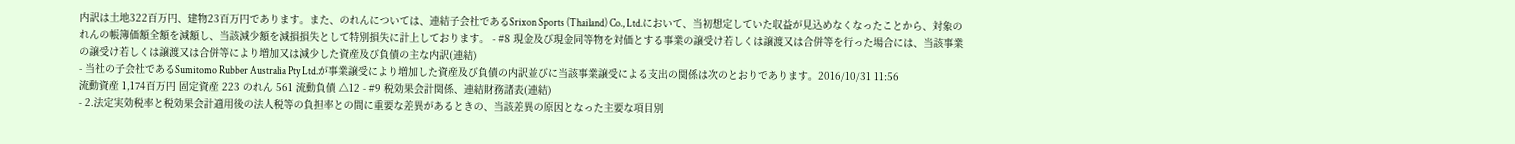内訳は土地322百万円、建物23百万円であります。また、のれんについては、連結子会社であるSrixon Sports (Thailand) Co., Ltd.において、当初想定していた収益が見込めなくなったことから、対象のれんの帳簿価額全額を減額し、当該減少額を減損損失として特別損失に計上しております。 - #8 現金及び現金同等物を対価とする事業の譲受け若しくは譲渡又は合併等を行った場合には、当該事業の譲受け若しくは譲渡又は合併等により増加又は減少した資産及び負債の主な内訳(連結)
- 当社の子会社であるSumitomo Rubber Australia Pty Ltd.が事業譲受により増加した資産及び負債の内訳並びに当該事業譲受による支出の関係は次のとおりであります。2016/10/31 11:56
流動資産 1,174百万円 固定資産 223 のれん 561 流動負債 △12 - #9 税効果会計関係、連結財務諸表(連結)
- 2.法定実効税率と税効果会計適用後の法人税等の負担率との間に重要な差異があるときの、当該差異の原因となった主要な項目別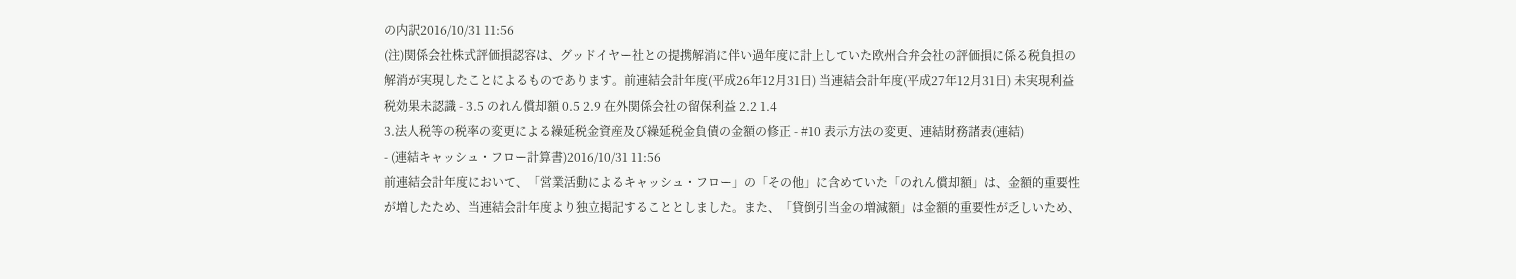の内訳2016/10/31 11:56
(注)関係会社株式評価損認容は、グッドイヤー社との提携解消に伴い過年度に計上していた欧州合弁会社の評価損に係る税負担の解消が実現したことによるものであります。前連結会計年度(平成26年12月31日) 当連結会計年度(平成27年12月31日) 未実現利益税効果未認識 - 3.5 のれん償却額 0.5 2.9 在外関係会社の留保利益 2.2 1.4
3.法人税等の税率の変更による繰延税金資産及び繰延税金負債の金額の修正 - #10 表示方法の変更、連結財務諸表(連結)
- (連結キャッシュ・フロー計算書)2016/10/31 11:56
前連結会計年度において、「営業活動によるキャッシュ・フロー」の「その他」に含めていた「のれん償却額」は、金額的重要性が増したため、当連結会計年度より独立掲記することとしました。また、「貸倒引当金の増減額」は金額的重要性が乏しいため、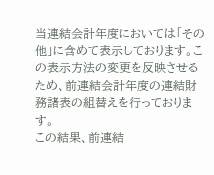当連結会計年度においては「その他」に含めて表示しております。この表示方法の変更を反映させるため、前連結会計年度の連結財務諸表の組替えを行っております。
この結果、前連結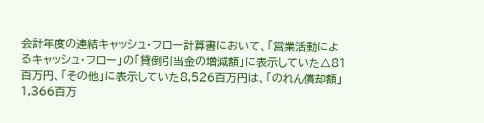会計年度の連結キャッシュ・フロー計算書において、「営業活動によるキャッシュ・フロー」の「貸倒引当金の増減額」に表示していた△81百万円、「その他」に表示していた8,526百万円は、「のれん償却額」1,366百万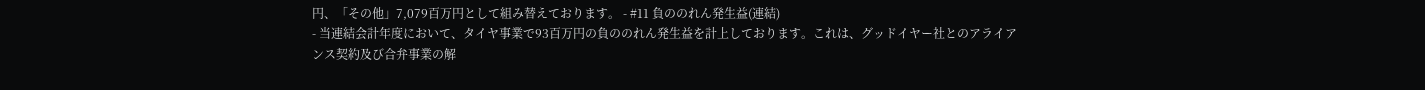円、「その他」7,079百万円として組み替えております。 - #11 負ののれん発生益(連結)
- 当連結会計年度において、タイヤ事業で93百万円の負ののれん発生益を計上しております。これは、グッドイヤー社とのアライアンス契約及び合弁事業の解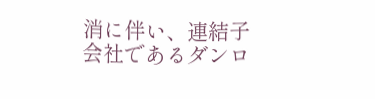消に伴い、連結子会社であるダンロ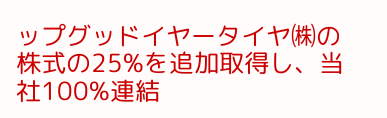ップグッドイヤータイヤ㈱の株式の25%を追加取得し、当社100%連結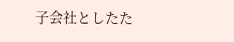子会社としたた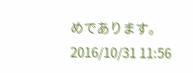めであります。2016/10/31 11:56